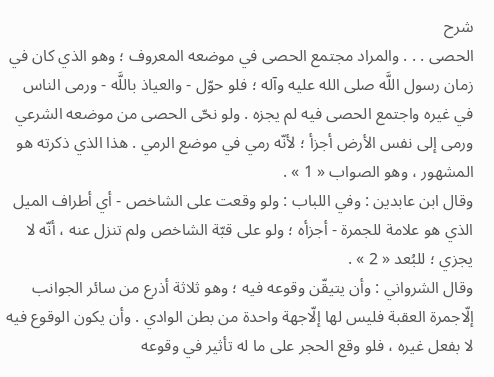شرح
الحصى . . . والمراد مجتمع الحصى في موضعه المعروف ؛ وهو الذي كان في زمان رسول اللَّه صلى الله عليه وآله ؛ فلو حوّل - والعياذ باللَّه - ورمى الناس في غيره واجتمع الحصى فيه لم يجزه . ولو نحّى الحصى من موضعه الشرعي ورمى إلى نفس الأرض أجزأ ؛ لأنّه رمي في موضع الرمي . هذا الذي ذكرته هو المشهور ، وهو الصواب « 1 » .
وقال ابن عابدين : وفي اللباب : ولو وقعت على الشاخص - أي أطراف الميل الذي هو علامة للجمرة - أجزأه ؛ ولو على قبّة الشاخص ولم تنزل عنه ، أنّه لا يجزي ؛ للبُعد « 2 » .
وقال الشرواني : وأن يتيقّن وقوعه فيه ؛ وهو ثلاثة أذرع من سائر الجوانب إلّاجمرة العقبة فليس لها إلّاجهة واحدة من بطن الوادي . وأن يكون الوقوع فيه لا بفعل غيره ، فلو وقع الحجر على ما له تأثير في وقوعه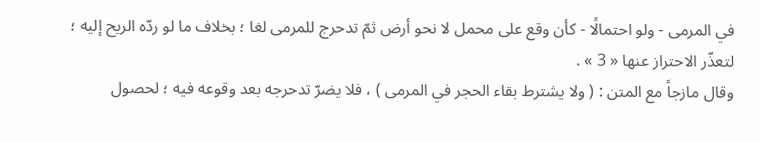في المرمى - ولو احتمالًا - كأن وقع على محمل لا نحو أرض ثمّ تدحرج للمرمى لغا ؛ بخلاف ما لو ردّه الريح إليه ؛ لتعذّر الاحتراز عنها « 3 » .
وقال مازجاً مع المتن : ( ولا يشترط بقاء الحجر في المرمى ) ، فلا يضرّ تدحرجه بعد وقوعه فيه ؛ لحصول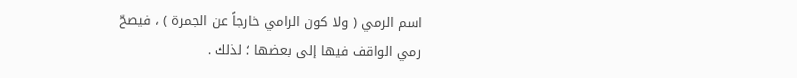اسم الرمي ( ولا كون الرامي خارجاً عن الجمرة ) ، فيصحّ رمي الواقف فيها إلى بعضها ؛ لذلك .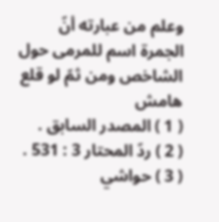وعلم من عبارته أنّ الجمرة اسم للمرمى حول الشاخص ومن ثمّ لو قلع
هامش
( 1 ) المصدر السابق .
( 2 ) ردّ المحتار 3 : 531 .
( 3 ) حواشي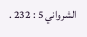الشرواني 5 : 232 .